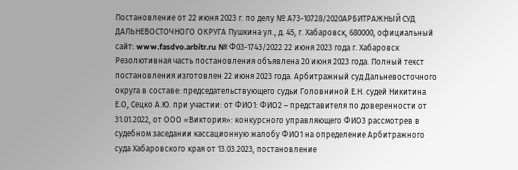Постановление от 22 июня 2023 г. по делу № А73-10728/2020АРБИТРАЖНЫЙ СУД ДАЛЬНЕВОСТОЧНОГО ОКРУГА Пушкина ул., д. 45, г. Хабаровск, 680000, официальный сайт: www.fasdvo.arbitr.ru № Ф03-1743/2022 22 июня 2023 года г. Хабаровск Резолютивная часть постановления объявлена 20 июня 2023 года. Полный текст постановления изготовлен 22 июня 2023 года. Арбитражный суд Дальневосточного округа в составе: председательствующего судьи Головниной Е.Н. судей Никитина Е.О, Сецко А.Ю. при участии: от ФИО1: ФИО2 – представителя по доверенности от 31.01.2022, от ООО «Виктория»: конкурсного управляющего ФИО3 рассмотрев в судебном заседании кассационную жалобу ФИО1 на определение Арбитражного суда Хабаровского края от 13.03.2023, постановление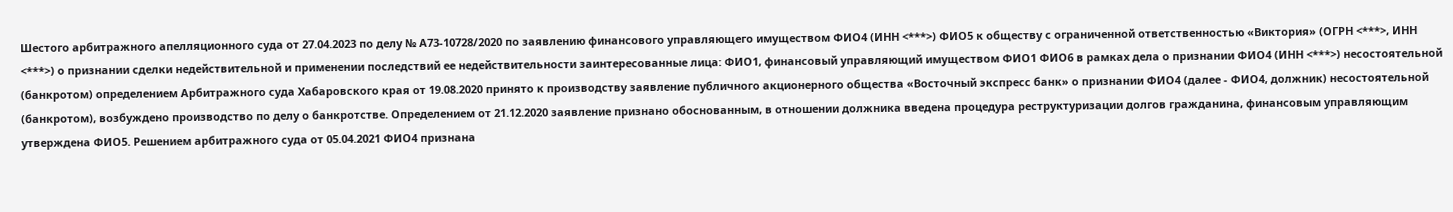Шестого арбитражного апелляционного суда от 27.04.2023 по делу № А73-10728/2020 по заявлению финансового управляющего имуществом ФИО4 (ИНН <***>) ФИО5 к обществу с ограниченной ответственностью «Виктория» (ОГРН <***>, ИНН <***>) о признании сделки недействительной и применении последствий ее недействительности заинтересованные лица: ФИО1, финансовый управляющий имуществом ФИО1 ФИО6 в рамках дела о признании ФИО4 (ИНН <***>) несостоятельной (банкротом) определением Арбитражного суда Хабаровского края от 19.08.2020 принято к производству заявление публичного акционерного общества «Восточный экспресс банк» о признании ФИО4 (далее - ФИО4, должник) несостоятельной (банкротом), возбуждено производство по делу о банкротстве. Определением от 21.12.2020 заявление признано обоснованным, в отношении должника введена процедура реструктуризации долгов гражданина, финансовым управляющим утверждена ФИО5. Решением арбитражного суда от 05.04.2021 ФИО4 признана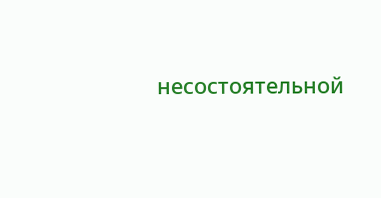несостоятельной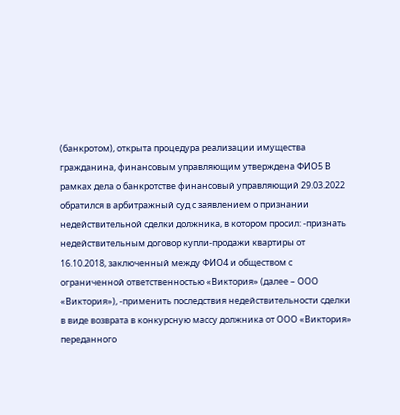(банкротом), открыта процедура реализации имущества гражданина, финансовым управляющим утверждена ФИО5 В рамках дела о банкротстве финансовый управляющий 29.03.2022 обратился в арбитражный суд с заявлением о признании недействительной сделки должника, в котором просил: -признать недействительным договор купли-продажи квартиры от 16.10.2018, заключенный между ФИО4 и обществом с ограниченной ответственностью «Виктория» (далее – ООО «Виктория»), -применить последствия недействительности сделки в виде возврата в конкурсную массу должника от ООО «Виктория» переданного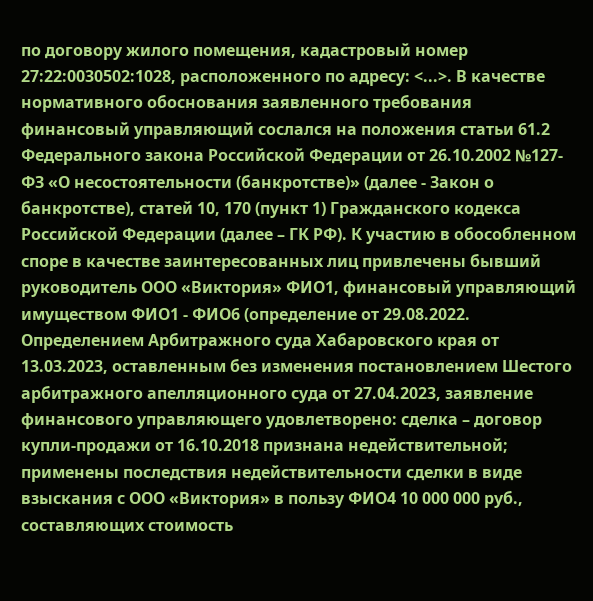по договору жилого помещения, кадастровый номер 27:22:0030502:1028, расположенного по адресу: <...>. В качестве нормативного обоснования заявленного требования финансовый управляющий сослался на положения статьи 61.2 Федерального закона Российской Федерации от 26.10.2002 №127-ФЗ «О несостоятельности (банкротстве)» (далее - Закон о банкротстве), статей 10, 170 (пункт 1) Гражданского кодекса Российской Федерации (далее – ГК РФ). К участию в обособленном споре в качестве заинтересованных лиц привлечены бывший руководитель ООО «Виктория» ФИО1, финансовый управляющий имуществом ФИО1 - ФИО6 (определение от 29.08.2022. Определением Арбитражного суда Хабаровского края от 13.03.2023, оставленным без изменения постановлением Шестого арбитражного апелляционного суда от 27.04.2023, заявление финансового управляющего удовлетворено: сделка – договор купли-продажи от 16.10.2018 признана недействительной; применены последствия недействительности сделки в виде взыскания с ООО «Виктория» в пользу ФИО4 10 000 000 руб., составляющих стоимость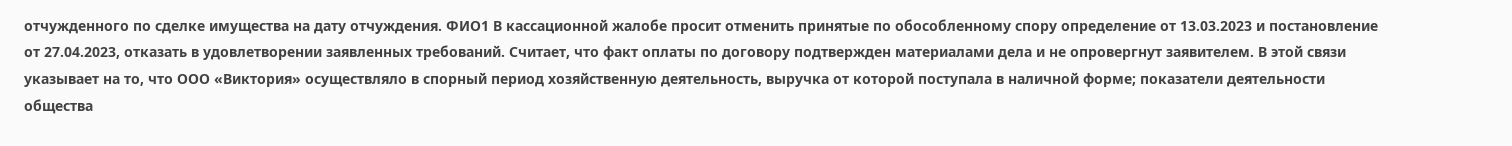отчужденного по сделке имущества на дату отчуждения. ФИО1 В кассационной жалобе просит отменить принятые по обособленному спору определение от 13.03.2023 и постановление от 27.04.2023, отказать в удовлетворении заявленных требований. Считает, что факт оплаты по договору подтвержден материалами дела и не опровергнут заявителем. В этой связи указывает на то, что ООО «Виктория» осуществляло в спорный период хозяйственную деятельность, выручка от которой поступала в наличной форме; показатели деятельности общества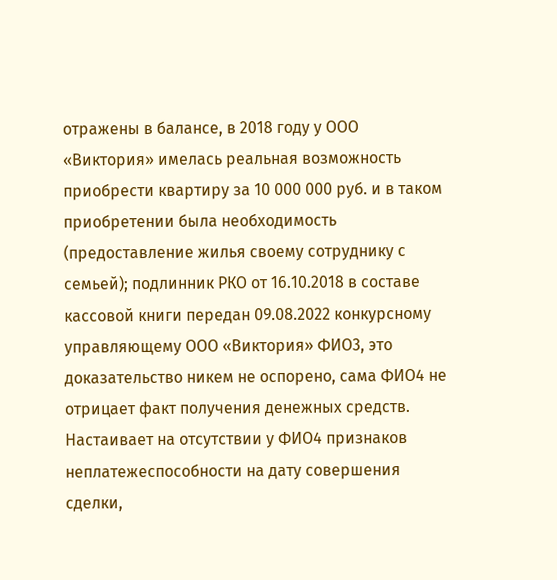отражены в балансе, в 2018 году у ООО «Виктория» имелась реальная возможность приобрести квартиру за 10 000 000 руб. и в таком приобретении была необходимость (предоставление жилья своему сотруднику с семьей); подлинник РКО от 16.10.2018 в составе кассовой книги передан 09.08.2022 конкурсному управляющему ООО «Виктория» ФИО3, это доказательство никем не оспорено, сама ФИО4 не отрицает факт получения денежных средств. Настаивает на отсутствии у ФИО4 признаков неплатежеспособности на дату совершения сделки,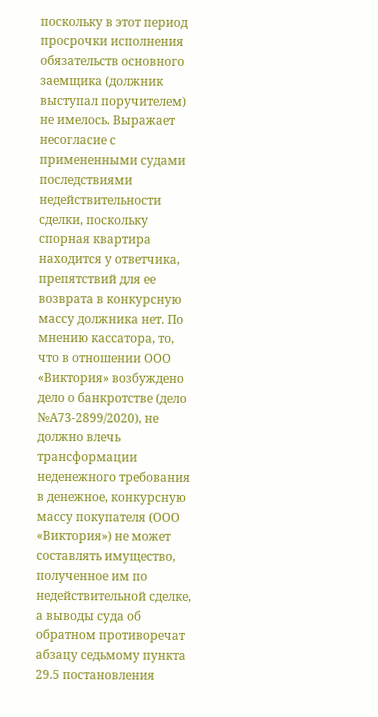поскольку в этот период просрочки исполнения обязательств основного заемщика (должник выступал поручителем) не имелось. Выражает несогласие с примененными судами последствиями недействительности сделки, поскольку спорная квартира находится у ответчика, препятствий для ее возврата в конкурсную массу должника нет. По мнению кассатора, то, что в отношении ООО «Виктория» возбуждено дело о банкротстве (дело №А73-2899/2020), не должно влечь трансформации неденежного требования в денежное, конкурсную массу покупателя (ООО «Виктория») не может составлять имущество, полученное им по недействительной сделке, а выводы суда об обратном противоречат абзацу седьмому пункта 29.5 постановления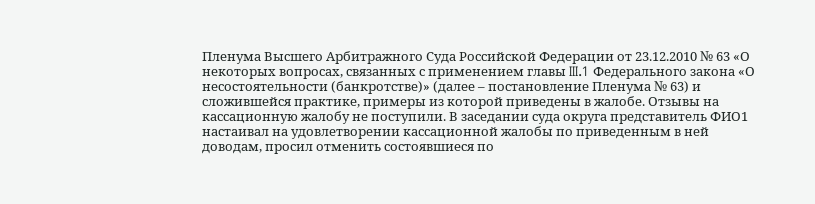Пленума Высшего Арбитражного Суда Российской Федерации от 23.12.2010 № 63 «О некоторых вопросах, связанных с применением главы III.1 Федерального закона «О несостоятельности (банкротстве)» (далее – постановление Пленума № 63) и сложившейся практике, примеры из которой приведены в жалобе. Отзывы на кассационную жалобу не поступили. В заседании суда округа представитель ФИО1 настаивал на удовлетворении кассационной жалобы по приведенным в ней доводам, просил отменить состоявшиеся по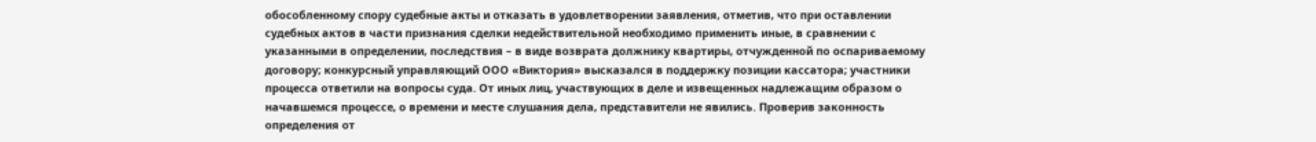обособленному спору судебные акты и отказать в удовлетворении заявления, отметив, что при оставлении судебных актов в части признания сделки недействительной необходимо применить иные, в сравнении с указанными в определении, последствия – в виде возврата должнику квартиры, отчужденной по оспариваемому договору; конкурсный управляющий ООО «Виктория» высказался в поддержку позиции кассатора; участники процесса ответили на вопросы суда. От иных лиц, участвующих в деле и извещенных надлежащим образом о начавшемся процессе, о времени и месте слушания дела, представители не явились. Проверив законность определения от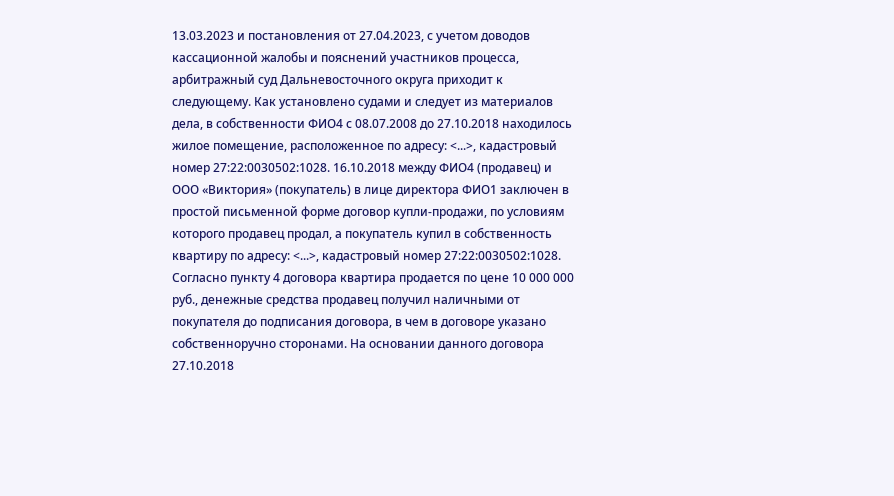13.03.2023 и постановления от 27.04.2023, с учетом доводов кассационной жалобы и пояснений участников процесса, арбитражный суд Дальневосточного округа приходит к следующему. Как установлено судами и следует из материалов дела, в собственности ФИО4 с 08.07.2008 до 27.10.2018 находилось жилое помещение, расположенное по адресу: <...>, кадастровый номер 27:22:0030502:1028. 16.10.2018 между ФИО4 (продавец) и ООО «Виктория» (покупатель) в лице директора ФИО1 заключен в простой письменной форме договор купли-продажи, по условиям которого продавец продал, а покупатель купил в собственность квартиру по адресу: <...>, кадастровый номер 27:22:0030502:1028. Согласно пункту 4 договора квартира продается по цене 10 000 000 руб., денежные средства продавец получил наличными от покупателя до подписания договора, в чем в договоре указано собственноручно сторонами. На основании данного договора 27.10.2018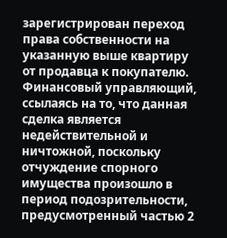зарегистрирован переход права собственности на указанную выше квартиру от продавца к покупателю. Финансовый управляющий, ссылаясь на то, что данная сделка является недействительной и ничтожной, поскольку отчуждение спорного имущества произошло в период подозрительности, предусмотренный частью 2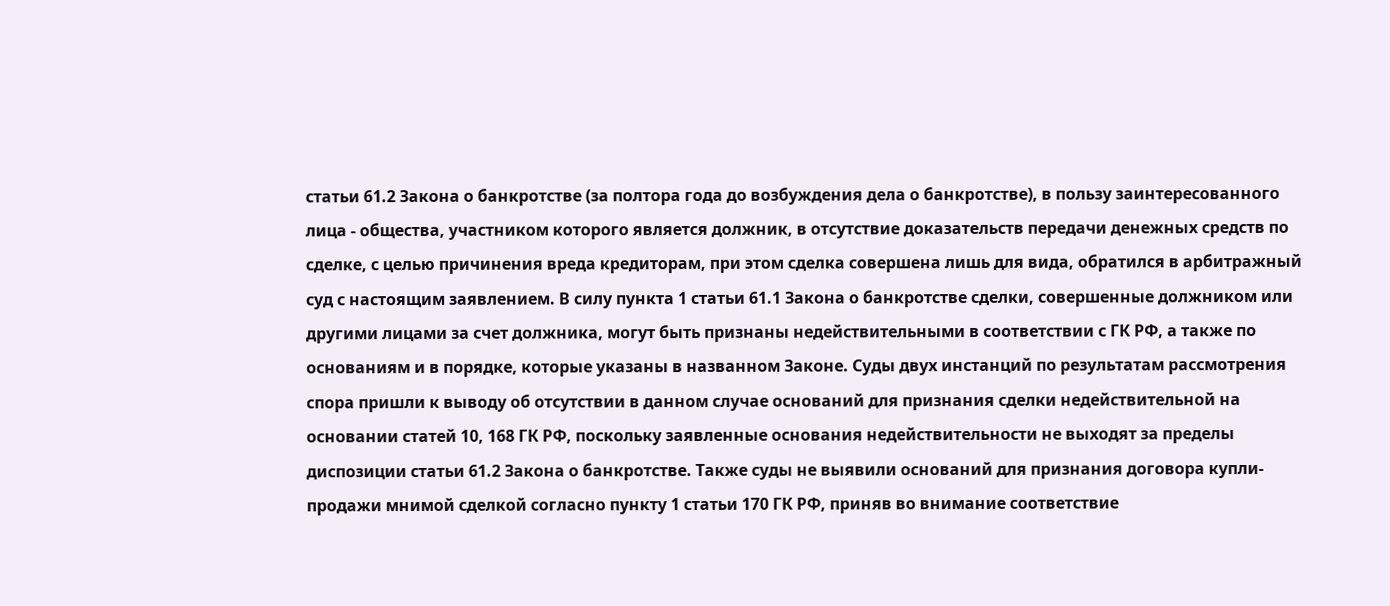статьи 61.2 Закона о банкротстве (за полтора года до возбуждения дела о банкротстве), в пользу заинтересованного лица - общества, участником которого является должник, в отсутствие доказательств передачи денежных средств по сделке, с целью причинения вреда кредиторам, при этом сделка совершена лишь для вида, обратился в арбитражный суд с настоящим заявлением. В силу пункта 1 статьи 61.1 Закона о банкротстве сделки, совершенные должником или другими лицами за счет должника, могут быть признаны недействительными в соответствии с ГК РФ, а также по основаниям и в порядке, которые указаны в названном Законе. Суды двух инстанций по результатам рассмотрения спора пришли к выводу об отсутствии в данном случае оснований для признания сделки недействительной на основании статей 10, 168 ГК РФ, поскольку заявленные основания недействительности не выходят за пределы диспозиции статьи 61.2 Закона о банкротстве. Также суды не выявили оснований для признания договора купли-продажи мнимой сделкой согласно пункту 1 статьи 170 ГК РФ, приняв во внимание соответствие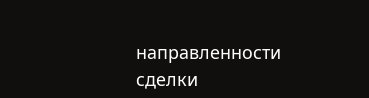направленности сделки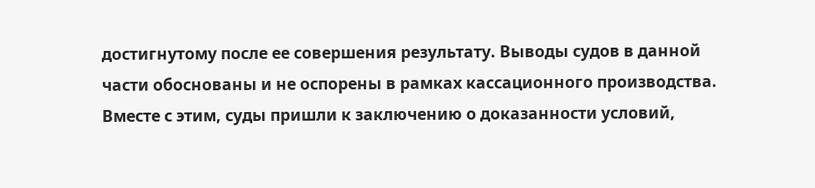достигнутому после ее совершения результату. Выводы судов в данной части обоснованы и не оспорены в рамках кассационного производства. Вместе с этим, суды пришли к заключению о доказанности условий,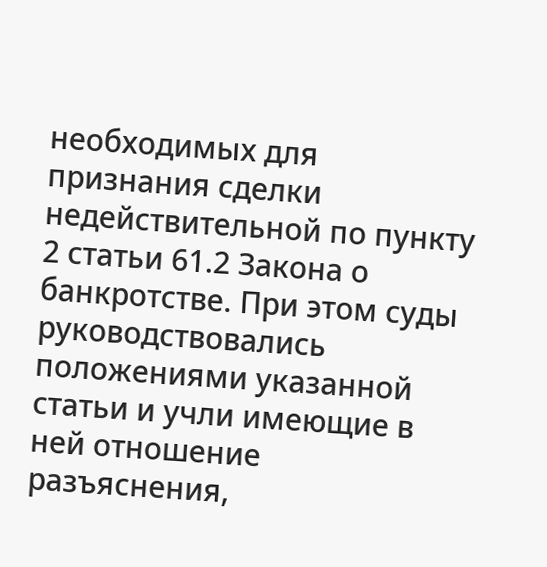необходимых для признания сделки недействительной по пункту 2 статьи 61.2 Закона о банкротстве. При этом суды руководствовались положениями указанной статьи и учли имеющие в ней отношение разъяснения,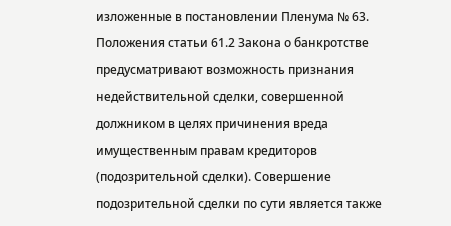изложенные в постановлении Пленума № 63. Положения статьи 61.2 Закона о банкротстве предусматривают возможность признания недействительной сделки, совершенной должником в целях причинения вреда имущественным правам кредиторов (подозрительной сделки). Совершение подозрительной сделки по сути является также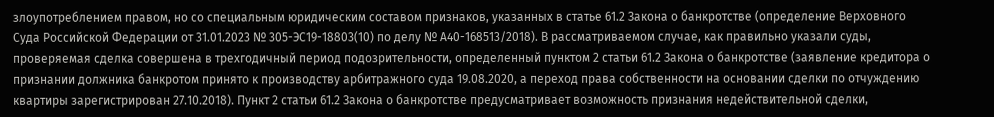злоупотреблением правом, но со специальным юридическим составом признаков, указанных в статье 61.2 Закона о банкротстве (определение Верховного Суда Российской Федерации от 31.01.2023 № 305-ЭС19-18803(10) по делу № А40-168513/2018). В рассматриваемом случае, как правильно указали суды, проверяемая сделка совершена в трехгодичный период подозрительности, определенный пунктом 2 статьи 61.2 Закона о банкротстве (заявление кредитора о признании должника банкротом принято к производству арбитражного суда 19.08.2020, а переход права собственности на основании сделки по отчуждению квартиры зарегистрирован 27.10.2018). Пункт 2 статьи 61.2 Закона о банкротстве предусматривает возможность признания недействительной сделки,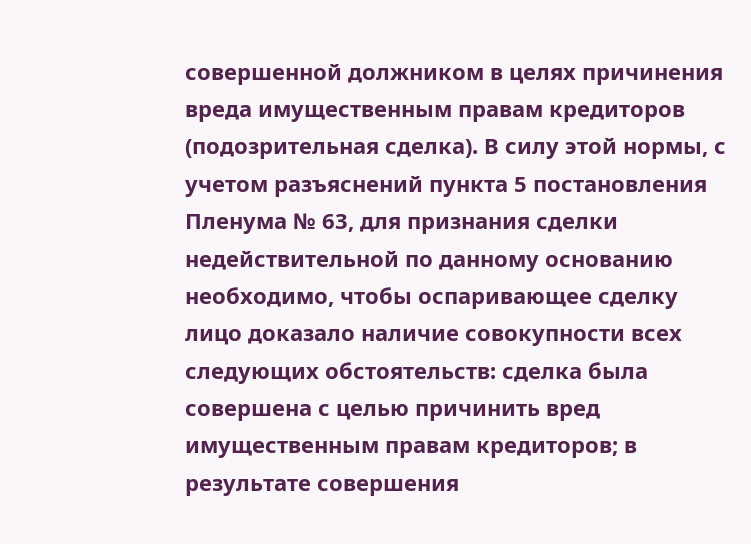совершенной должником в целях причинения вреда имущественным правам кредиторов (подозрительная сделка). В силу этой нормы, с учетом разъяснений пункта 5 постановления Пленума № 63, для признания сделки недействительной по данному основанию необходимо, чтобы оспаривающее сделку лицо доказало наличие совокупности всех следующих обстоятельств: сделка была совершена с целью причинить вред имущественным правам кредиторов; в результате совершения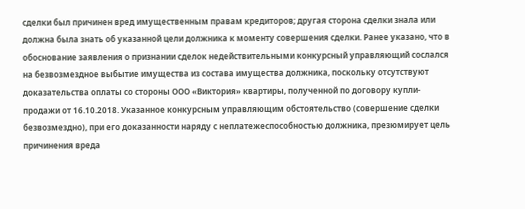сделки был причинен вред имущественным правам кредиторов; другая сторона сделки знала или должна была знать об указанной цели должника к моменту совершения сделки. Ранее указано, что в обоснование заявления о признании сделок недействительными конкурсный управляющий сослался на безвозмездное выбытие имущества из состава имущества должника, поскольку отсутствуют доказательства оплаты со стороны ООО «Виктория» квартиры, полученной по договору купли-продажи от 16.10.2018. Указанное конкурсным управляющим обстоятельство (совершение сделки безвозмездно), при его доказанности наряду с неплатежеспособностью должника, презюмирует цель причинения вреда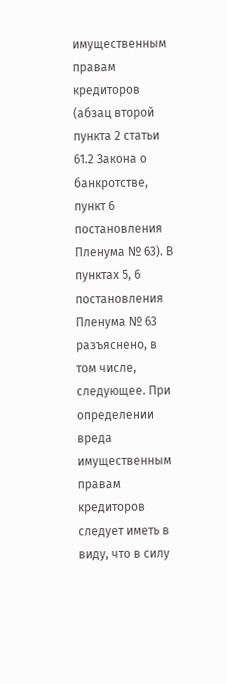имущественным правам кредиторов (абзац второй пункта 2 статьи 61.2 Закона о банкротстве, пункт 6 постановления Пленума № 63). В пунктах 5, 6 постановления Пленума № 63 разъяснено, в том числе, следующее. При определении вреда имущественным правам кредиторов следует иметь в виду, что в силу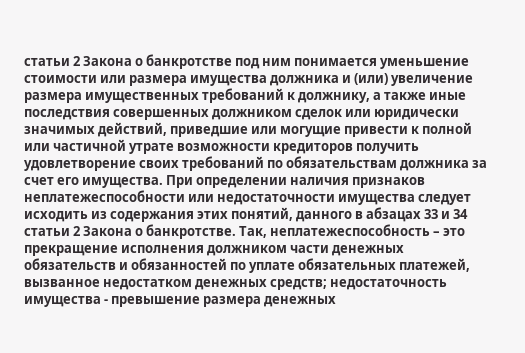статьи 2 Закона о банкротстве под ним понимается уменьшение стоимости или размера имущества должника и (или) увеличение размера имущественных требований к должнику, а также иные последствия совершенных должником сделок или юридически значимых действий, приведшие или могущие привести к полной или частичной утрате возможности кредиторов получить удовлетворение своих требований по обязательствам должника за счет его имущества. При определении наличия признаков неплатежеспособности или недостаточности имущества следует исходить из содержания этих понятий, данного в абзацах 33 и 34 статьи 2 Закона о банкротстве. Так, неплатежеспособность – это прекращение исполнения должником части денежных обязательств и обязанностей по уплате обязательных платежей, вызванное недостатком денежных средств; недостаточность имущества - превышение размера денежных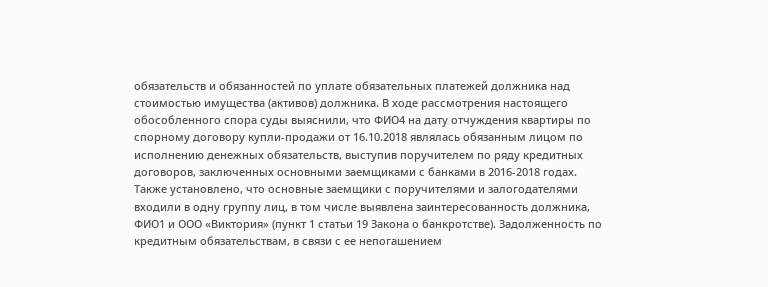обязательств и обязанностей по уплате обязательных платежей должника над стоимостью имущества (активов) должника. В ходе рассмотрения настоящего обособленного спора суды выяснили, что ФИО4 на дату отчуждения квартиры по спорному договору купли-продажи от 16.10.2018 являлась обязанным лицом по исполнению денежных обязательств, выступив поручителем по ряду кредитных договоров, заключенных основными заемщиками с банками в 2016-2018 годах. Также установлено, что основные заемщики с поручителями и залогодателями входили в одну группу лиц, в том числе выявлена заинтересованность должника, ФИО1 и ООО «Виктория» (пункт 1 статьи 19 Закона о банкротстве). Задолженность по кредитным обязательствам, в связи с ее непогашением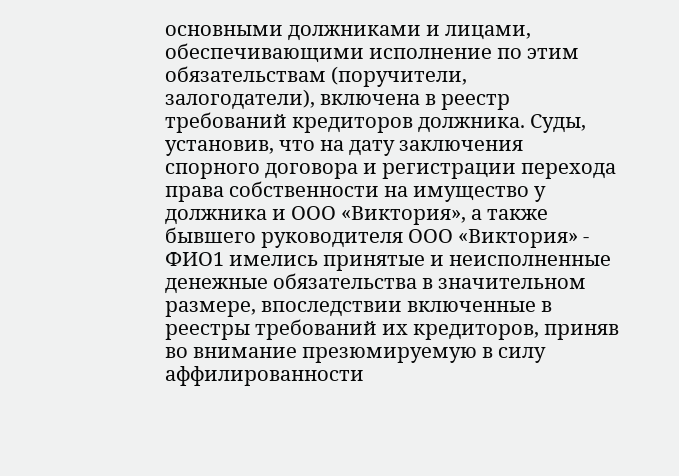основными должниками и лицами, обеспечивающими исполнение по этим обязательствам (поручители, залогодатели), включена в реестр требований кредиторов должника. Суды, установив, что на дату заключения спорного договора и регистрации перехода права собственности на имущество у должника и ООО «Виктория», а также бывшего руководителя ООО «Виктория» - ФИО1 имелись принятые и неисполненные денежные обязательства в значительном размере, впоследствии включенные в реестры требований их кредиторов, приняв во внимание презюмируемую в силу аффилированности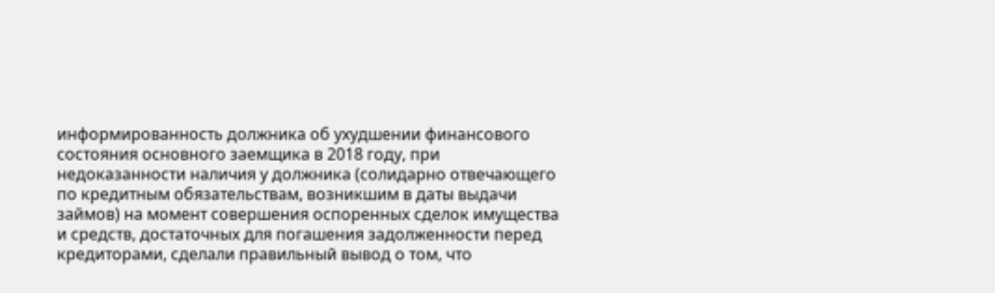информированность должника об ухудшении финансового состояния основного заемщика в 2018 году, при недоказанности наличия у должника (солидарно отвечающего по кредитным обязательствам, возникшим в даты выдачи займов) на момент совершения оспоренных сделок имущества и средств, достаточных для погашения задолженности перед кредиторами, сделали правильный вывод о том, что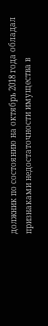должник по состоянию на октябрь 2018 года обладал признаками недостаточности имущества в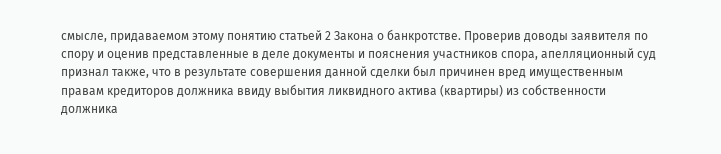смысле, придаваемом этому понятию статьей 2 Закона о банкротстве. Проверив доводы заявителя по спору и оценив представленные в деле документы и пояснения участников спора, апелляционный суд признал также, что в результате совершения данной сделки был причинен вред имущественным правам кредиторов должника ввиду выбытия ликвидного актива (квартиры) из собственности должника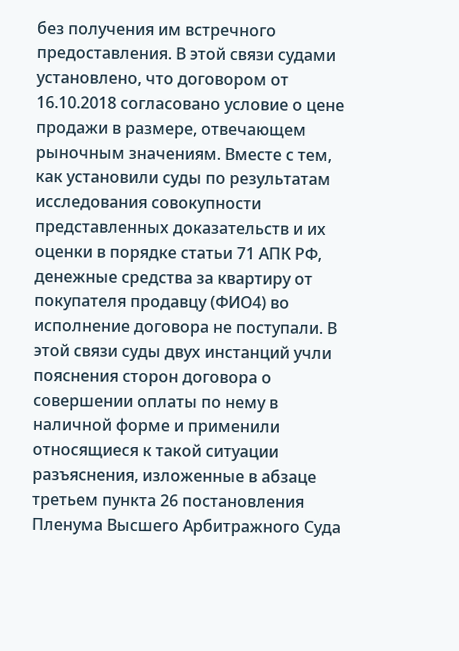без получения им встречного предоставления. В этой связи судами установлено, что договором от 16.10.2018 согласовано условие о цене продажи в размере, отвечающем рыночным значениям. Вместе с тем, как установили суды по результатам исследования совокупности представленных доказательств и их оценки в порядке статьи 71 АПК РФ, денежные средства за квартиру от покупателя продавцу (ФИО4) во исполнение договора не поступали. В этой связи суды двух инстанций учли пояснения сторон договора о совершении оплаты по нему в наличной форме и применили относящиеся к такой ситуации разъяснения, изложенные в абзаце третьем пункта 26 постановления Пленума Высшего Арбитражного Суда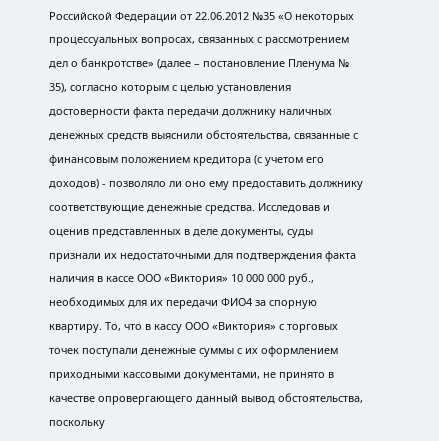Российской Федерации от 22.06.2012 №35 «О некоторых процессуальных вопросах, связанных с рассмотрением дел о банкротстве» (далее – постановление Пленума № 35), согласно которым с целью установления достоверности факта передачи должнику наличных денежных средств выяснили обстоятельства, связанные с финансовым положением кредитора (с учетом его доходов) - позволяло ли оно ему предоставить должнику соответствующие денежные средства. Исследовав и оценив представленных в деле документы, суды признали их недостаточными для подтверждения факта наличия в кассе ООО «Виктория» 10 000 000 руб., необходимых для их передачи ФИО4 за спорную квартиру. То, что в кассу ООО «Виктория» с торговых точек поступали денежные суммы с их оформлением приходными кассовыми документами, не принято в качестве опровергающего данный вывод обстоятельства, поскольку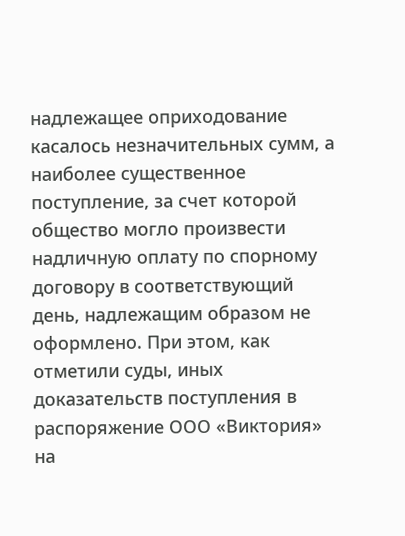надлежащее оприходование касалось незначительных сумм, а наиболее существенное поступление, за счет которой общество могло произвести надличную оплату по спорному договору в соответствующий день, надлежащим образом не оформлено. При этом, как отметили суды, иных доказательств поступления в распоряжение ООО «Виктория» на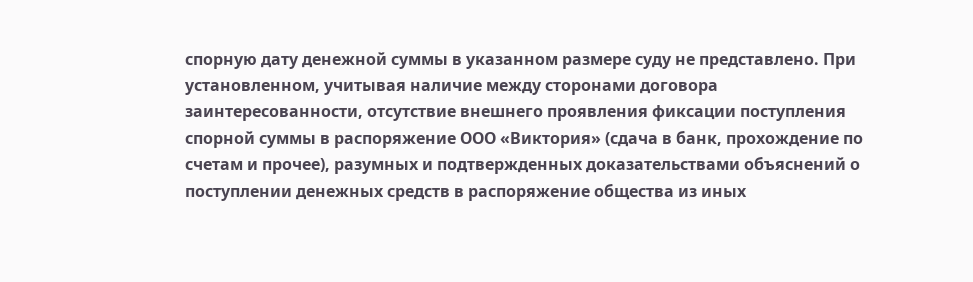спорную дату денежной суммы в указанном размере суду не представлено. При установленном, учитывая наличие между сторонами договора заинтересованности, отсутствие внешнего проявления фиксации поступления спорной суммы в распоряжение ООО «Виктория» (сдача в банк, прохождение по счетам и прочее), разумных и подтвержденных доказательствами объяснений о поступлении денежных средств в распоряжение общества из иных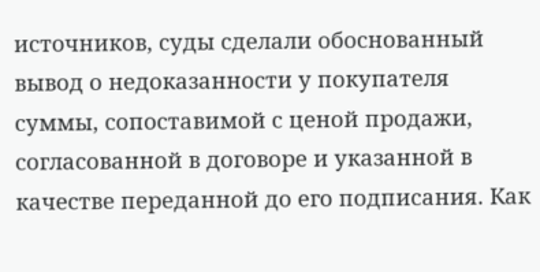источников, суды сделали обоснованный вывод о недоказанности у покупателя суммы, сопоставимой с ценой продажи, согласованной в договоре и указанной в качестве переданной до его подписания. Как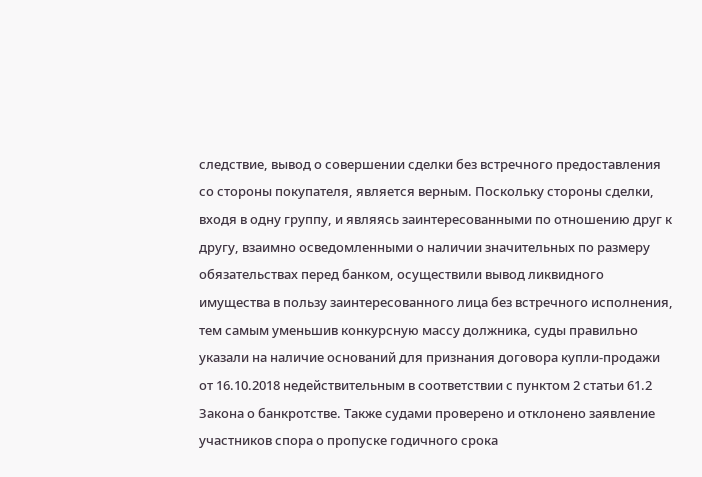следствие, вывод о совершении сделки без встречного предоставления со стороны покупателя, является верным. Поскольку стороны сделки, входя в одну группу, и являясь заинтересованными по отношению друг к другу, взаимно осведомленными о наличии значительных по размеру обязательствах перед банком, осуществили вывод ликвидного имущества в пользу заинтересованного лица без встречного исполнения, тем самым уменьшив конкурсную массу должника, суды правильно указали на наличие оснований для признания договора купли-продажи от 16.10.2018 недействительным в соответствии с пунктом 2 статьи 61.2 Закона о банкротстве. Также судами проверено и отклонено заявление участников спора о пропуске годичного срока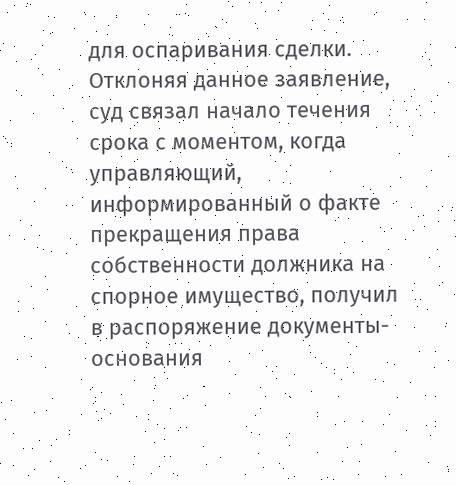для оспаривания сделки. Отклоняя данное заявление, суд связал начало течения срока с моментом, когда управляющий, информированный о факте прекращения права собственности должника на спорное имущество, получил в распоряжение документы-основания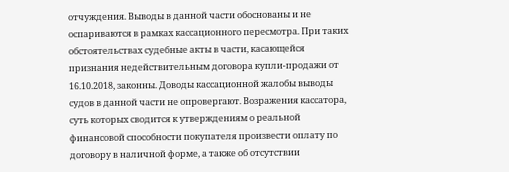отчуждения. Выводы в данной части обоснованы и не оспариваются в рамках кассационного пересмотра. При таких обстоятельствах судебные акты в части, касающейся признания недействительным договора купли-продажи от 16.10.2018, законны. Доводы кассационной жалобы выводы судов в данной части не опровергают. Возражения кассатора, суть которых сводится к утверждениям о реальной финансовой способности покупателя произвести оплату по договору в наличной форме, а также об отсутствии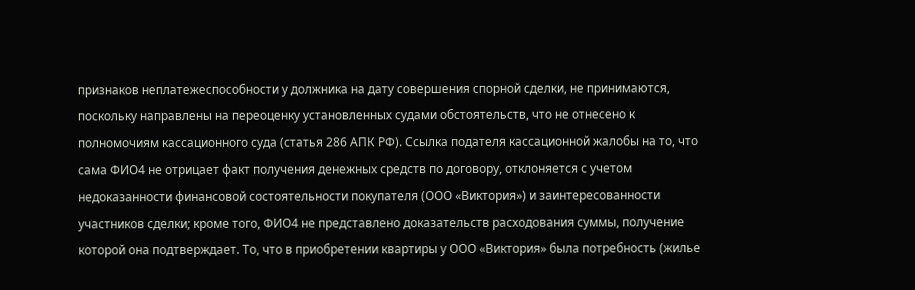признаков неплатежеспособности у должника на дату совершения спорной сделки, не принимаются, поскольку направлены на переоценку установленных судами обстоятельств, что не отнесено к полномочиям кассационного суда (статья 286 АПК РФ). Ссылка подателя кассационной жалобы на то, что сама ФИО4 не отрицает факт получения денежных средств по договору, отклоняется с учетом недоказанности финансовой состоятельности покупателя (ООО «Виктория») и заинтересованности участников сделки; кроме того, ФИО4 не представлено доказательств расходования суммы, получение которой она подтверждает. То, что в приобретении квартиры у ООО «Виктория» была потребность (жилье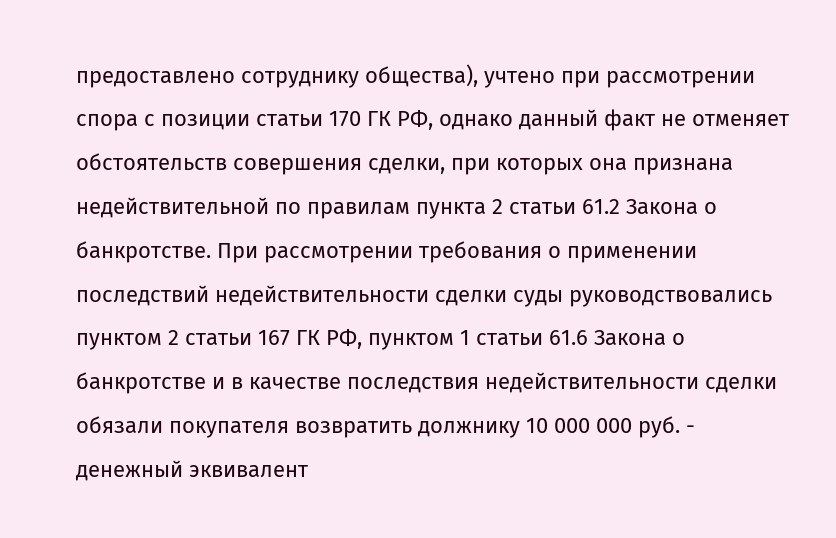предоставлено сотруднику общества), учтено при рассмотрении спора с позиции статьи 170 ГК РФ, однако данный факт не отменяет обстоятельств совершения сделки, при которых она признана недействительной по правилам пункта 2 статьи 61.2 Закона о банкротстве. При рассмотрении требования о применении последствий недействительности сделки суды руководствовались пунктом 2 статьи 167 ГК РФ, пунктом 1 статьи 61.6 Закона о банкротстве и в качестве последствия недействительности сделки обязали покупателя возвратить должнику 10 000 000 руб. - денежный эквивалент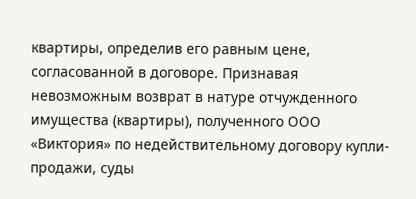квартиры, определив его равным цене, согласованной в договоре. Признавая невозможным возврат в натуре отчужденного имущества (квартиры), полученного ООО «Виктория» по недействительному договору купли-продажи, суды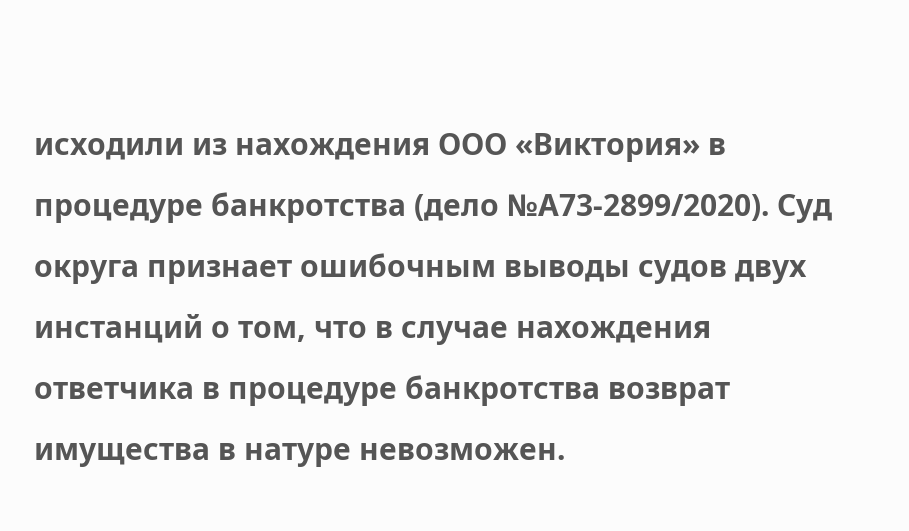исходили из нахождения ООО «Виктория» в процедуре банкротства (дело №А73-2899/2020). Суд округа признает ошибочным выводы судов двух инстанций о том, что в случае нахождения ответчика в процедуре банкротства возврат имущества в натуре невозможен.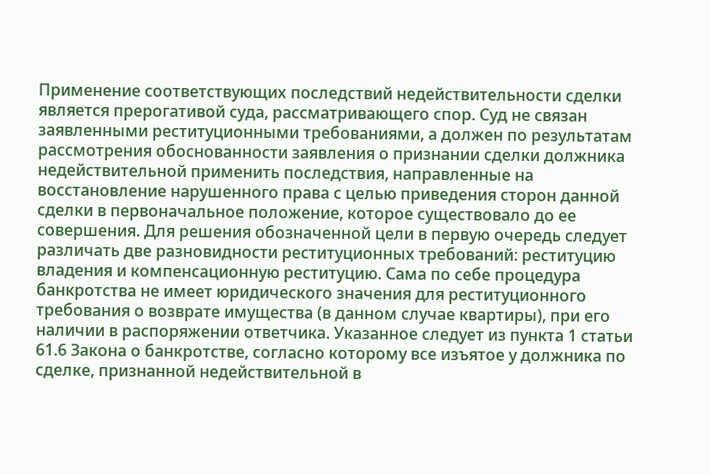Применение соответствующих последствий недействительности сделки является прерогативой суда, рассматривающего спор. Суд не связан заявленными реституционными требованиями, а должен по результатам рассмотрения обоснованности заявления о признании сделки должника недействительной применить последствия, направленные на восстановление нарушенного права с целью приведения сторон данной сделки в первоначальное положение, которое существовало до ее совершения. Для решения обозначенной цели в первую очередь следует различать две разновидности реституционных требований: реституцию владения и компенсационную реституцию. Сама по себе процедура банкротства не имеет юридического значения для реституционного требования о возврате имущества (в данном случае квартиры), при его наличии в распоряжении ответчика. Указанное следует из пункта 1 статьи 61.6 Закона о банкротстве, согласно которому все изъятое у должника по сделке, признанной недействительной в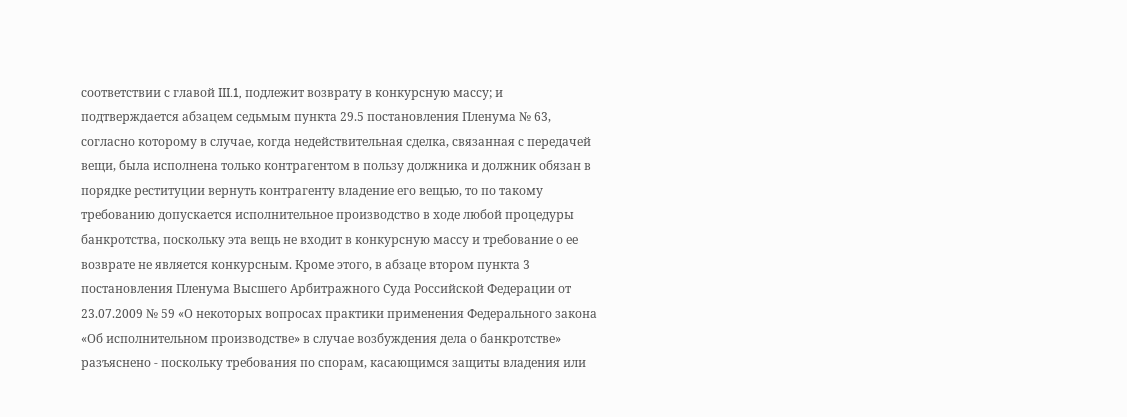соответствии с главой III.1, подлежит возврату в конкурсную массу; и подтверждается абзацем седьмым пункта 29.5 постановления Пленума № 63, согласно которому в случае, когда недействительная сделка, связанная с передачей вещи, была исполнена только контрагентом в пользу должника и должник обязан в порядке реституции вернуть контрагенту владение его вещью, то по такому требованию допускается исполнительное производство в ходе любой процедуры банкротства, поскольку эта вещь не входит в конкурсную массу и требование о ее возврате не является конкурсным. Кроме этого, в абзаце втором пункта 3 постановления Пленума Высшего Арбитражного Суда Российской Федерации от 23.07.2009 № 59 «О некоторых вопросах практики применения Федерального закона «Об исполнительном производстве» в случае возбуждения дела о банкротстве» разъяснено - поскольку требования по спорам, касающимся защиты владения или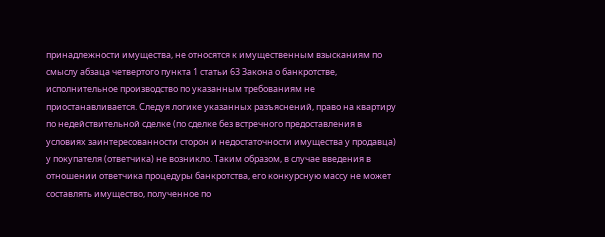принадлежности имущества, не относятся к имущественным взысканиям по смыслу абзаца четвертого пункта 1 статьи 63 Закона о банкротстве, исполнительное производство по указанным требованиям не приостанавливается. Следуя логике указанных разъяснений, право на квартиру по недействительной сделке (по сделке без встречного предоставления в условиях заинтересованности сторон и недостаточности имущества у продавца) у покупателя (ответчика) не возникло. Таким образом, в случае введения в отношении ответчика процедуры банкротства, его конкурсную массу не может составлять имущество, полученное по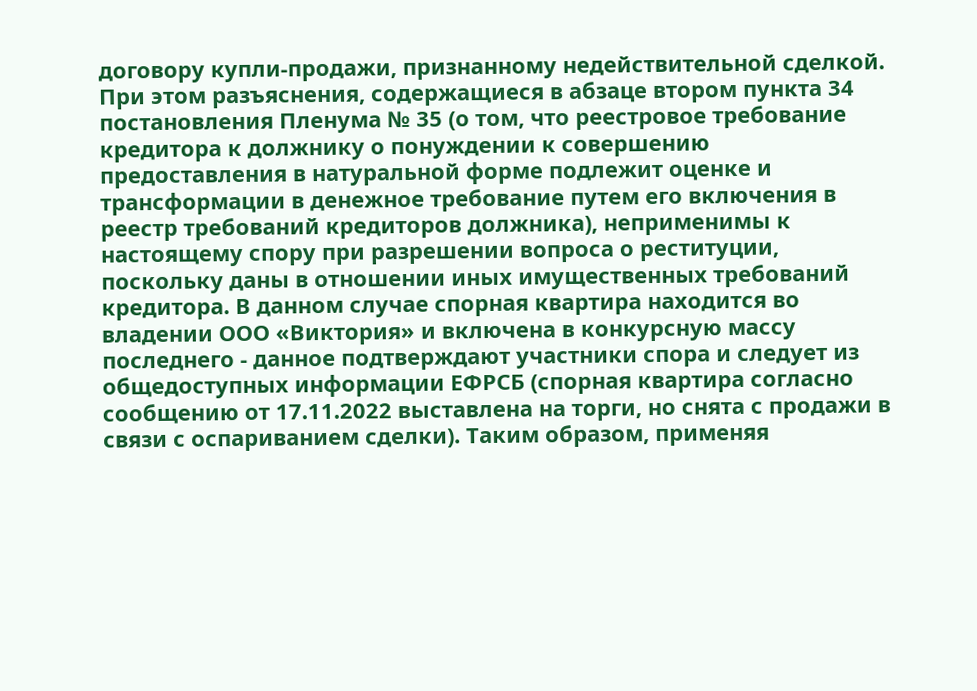договору купли-продажи, признанному недействительной сделкой. При этом разъяснения, содержащиеся в абзаце втором пункта 34 постановления Пленума № 35 (о том, что реестровое требование кредитора к должнику о понуждении к совершению предоставления в натуральной форме подлежит оценке и трансформации в денежное требование путем его включения в реестр требований кредиторов должника), неприменимы к настоящему спору при разрешении вопроса о реституции, поскольку даны в отношении иных имущественных требований кредитора. В данном случае спорная квартира находится во владении ООО «Виктория» и включена в конкурсную массу последнего - данное подтверждают участники спора и следует из общедоступных информации ЕФРСБ (спорная квартира согласно сообщению от 17.11.2022 выставлена на торги, но снята с продажи в связи с оспариванием сделки). Таким образом, применяя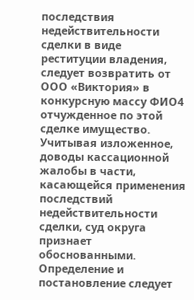последствия недействительности сделки в виде реституции владения, следует возвратить от ООО «Виктория» в конкурсную массу ФИО4 отчужденное по этой сделке имущество. Учитывая изложенное, доводы кассационной жалобы в части, касающейся применения последствий недействительности сделки, суд округа признает обоснованными. Определение и постановление следует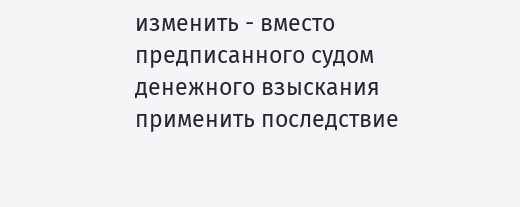изменить - вместо предписанного судом денежного взыскания применить последствие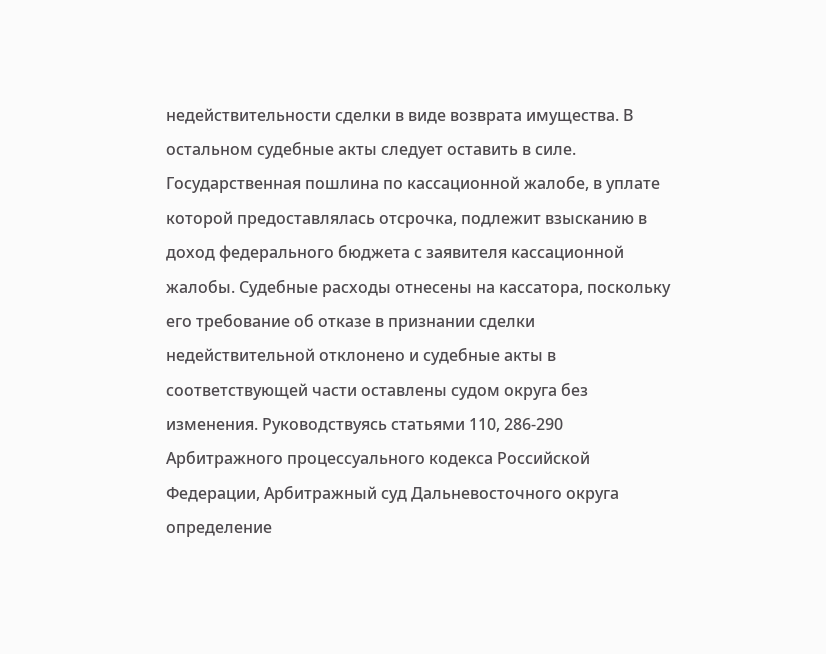недействительности сделки в виде возврата имущества. В остальном судебные акты следует оставить в силе. Государственная пошлина по кассационной жалобе, в уплате которой предоставлялась отсрочка, подлежит взысканию в доход федерального бюджета с заявителя кассационной жалобы. Судебные расходы отнесены на кассатора, поскольку его требование об отказе в признании сделки недействительной отклонено и судебные акты в соответствующей части оставлены судом округа без изменения. Руководствуясь статьями 110, 286-290 Арбитражного процессуального кодекса Российской Федерации, Арбитражный суд Дальневосточного округа определение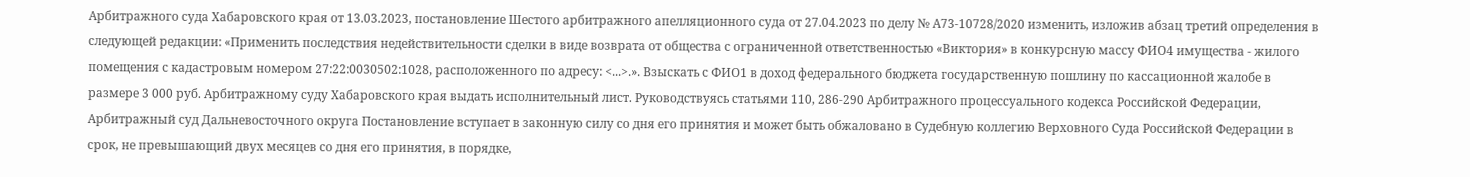Арбитражного суда Хабаровского края от 13.03.2023, постановление Шестого арбитражного апелляционного суда от 27.04.2023 по делу № А73-10728/2020 изменить, изложив абзац третий определения в следующей редакции: «Применить последствия недействительности сделки в виде возврата от общества с ограниченной ответственностью «Виктория» в конкурсную массу ФИО4 имущества - жилого помещения с кадастровым номером 27:22:0030502:1028, расположенного по адресу: <...>.». Взыскать с ФИО1 в доход федерального бюджета государственную пошлину по кассационной жалобе в размере 3 000 руб. Арбитражному суду Хабаровского края выдать исполнительный лист. Руководствуясь статьями 110, 286-290 Арбитражного процессуального кодекса Российской Федерации, Арбитражный суд Дальневосточного округа Постановление вступает в законную силу со дня его принятия и может быть обжаловано в Судебную коллегию Верховного Суда Российской Федерации в срок, не превышающий двух месяцев со дня его принятия, в порядке,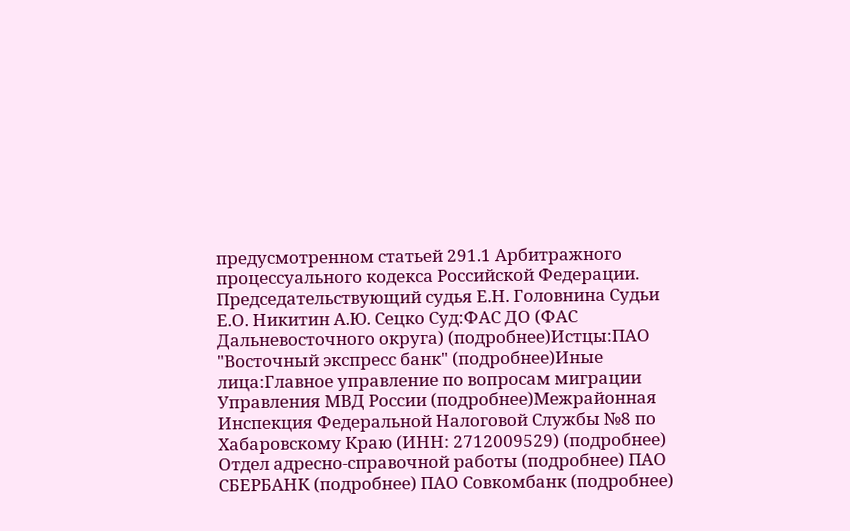предусмотренном статьей 291.1 Арбитражного процессуального кодекса Российской Федерации. Председательствующий судья Е.Н. Головнина Судьи Е.О. Никитин А.Ю. Сецко Суд:ФАС ДО (ФАС Дальневосточного округа) (подробнее)Истцы:ПАО "Восточный экспресс банк" (подробнее)Иные лица:Главное управление по вопросам миграции Управления МВД России (подробнее)Межрайонная Инспекция Федеральной Налоговой Службы №8 по Хабаровскому Краю (ИНН: 2712009529) (подробнее) Отдел адресно-справочной работы (подробнее) ПАО СБЕРБАНК (подробнее) ПАО Совкомбанк (подробнее)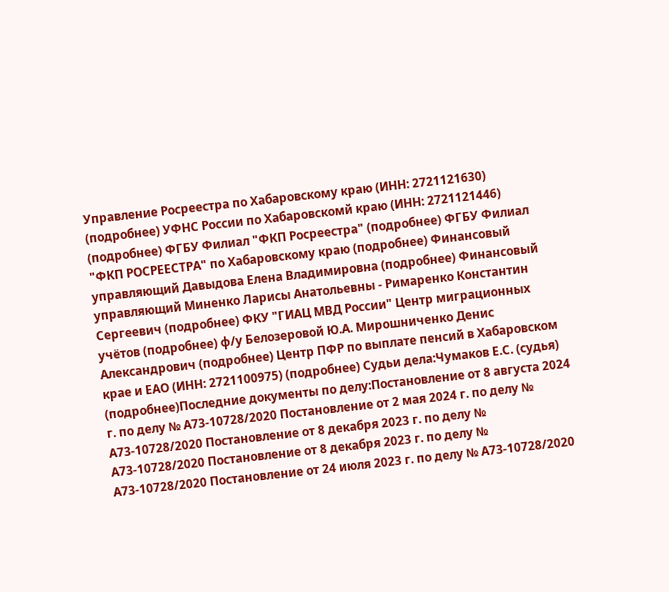Управление Росреестра по Хабаровскому краю (ИНН: 2721121630) (подробнее) УФНС России по Хабаровскомй краю (ИНН: 2721121446) (подробнее) ФГБУ Филиал "ФКП Росреестра" (подробнее) ФГБУ Филиал "ФКП РОСРЕЕСТРА" по Хабаровскому краю (подробнее) Финансовый управляющий Давыдова Елена Владимировна (подробнее) Финансовый управляющий Миненко Ларисы Анатольевны - Римаренко Константин Сергеевич (подробнее) ФКУ "ГИАЦ МВД России" Центр миграционных учётов (подробнее) ф/у Белозеровой Ю.А. Мирошниченко Денис Александрович (подробнее) Центр ПФР по выплате пенсий в Хабаровском крае и ЕАО (ИНН: 2721100975) (подробнее) Судьи дела:Чумаков Е.С. (судья) (подробнее)Последние документы по делу:Постановление от 8 августа 2024 г. по делу № А73-10728/2020 Постановление от 2 мая 2024 г. по делу № А73-10728/2020 Постановление от 8 декабря 2023 г. по делу № А73-10728/2020 Постановление от 8 декабря 2023 г. по делу № А73-10728/2020 Постановление от 24 июля 2023 г. по делу № А73-10728/2020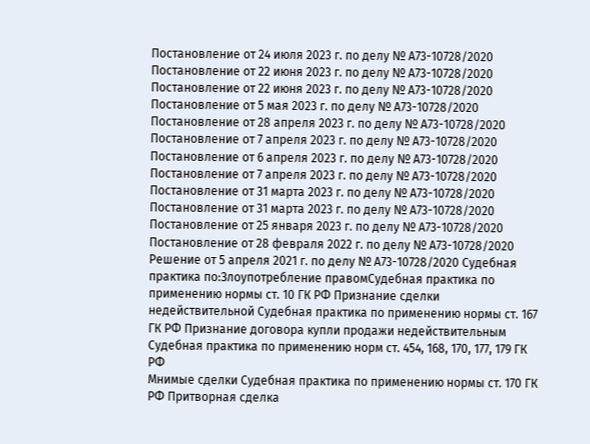Постановление от 24 июля 2023 г. по делу № А73-10728/2020 Постановление от 22 июня 2023 г. по делу № А73-10728/2020 Постановление от 22 июня 2023 г. по делу № А73-10728/2020 Постановление от 5 мая 2023 г. по делу № А73-10728/2020 Постановление от 28 апреля 2023 г. по делу № А73-10728/2020 Постановление от 7 апреля 2023 г. по делу № А73-10728/2020 Постановление от 6 апреля 2023 г. по делу № А73-10728/2020 Постановление от 7 апреля 2023 г. по делу № А73-10728/2020 Постановление от 31 марта 2023 г. по делу № А73-10728/2020 Постановление от 31 марта 2023 г. по делу № А73-10728/2020 Постановление от 25 января 2023 г. по делу № А73-10728/2020 Постановление от 28 февраля 2022 г. по делу № А73-10728/2020 Решение от 5 апреля 2021 г. по делу № А73-10728/2020 Судебная практика по:Злоупотребление правомСудебная практика по применению нормы ст. 10 ГК РФ Признание сделки недействительной Судебная практика по применению нормы ст. 167 ГК РФ Признание договора купли продажи недействительным Судебная практика по применению норм ст. 454, 168, 170, 177, 179 ГК РФ
Мнимые сделки Судебная практика по применению нормы ст. 170 ГК РФ Притворная сделка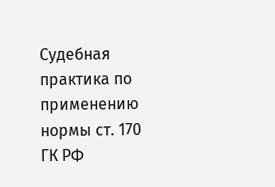Судебная практика по применению нормы ст. 170 ГК РФ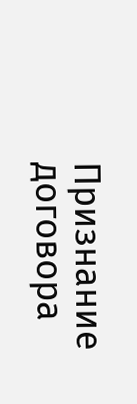Признание договора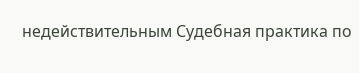недействительным Судебная практика по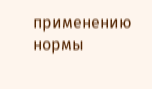применению нормы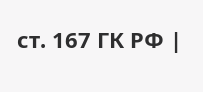ст. 167 ГК РФ |